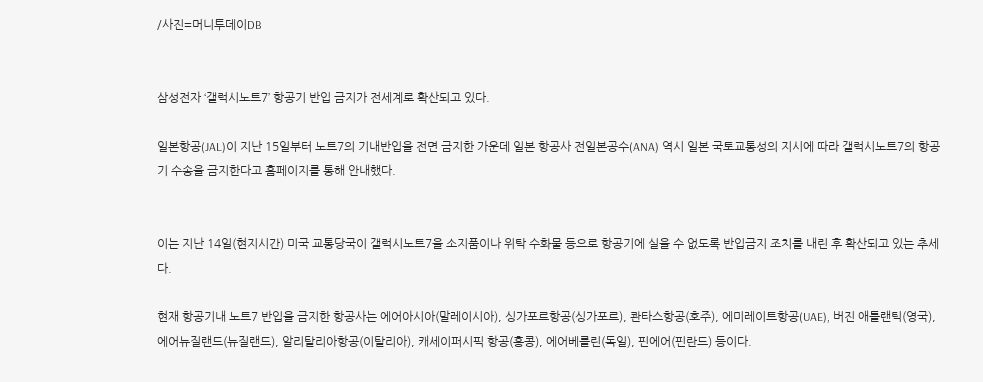/사진=머니투데이DB


삼성전자 ‘갤럭시노트7’ 항공기 반입 금지가 전세계로 확산되고 있다.

일본항공(JAL)이 지난 15일부터 노트7의 기내반입을 전면 금지한 가운데 일본 항공사 전일본공수(ANA) 역시 일본 국토교통성의 지시에 따라 갤럭시노트7의 항공기 수송을 금지한다고 홈페이지를 통해 안내했다.


이는 지난 14일(현지시간) 미국 교통당국이 갤럭시노트7을 소지품이나 위탁 수화물 등으로 항공기에 실을 수 없도록 반입금지 조치를 내린 후 확산되고 있는 추세다.

현재 항공기내 노트7 반입을 금지한 항공사는 에어아시아(말레이시아), 싱가포르항공(싱가포르), 콴타스항공(호주), 에미레이트항공(UAE), 버진 애틀랜틱(영국), 에어뉴질랜드(뉴질랜드), 알리탈리아항공(이탈리아), 캐세이퍼시픽 항공(홍콩), 에어베를린(독일), 핀에어(핀란드) 등이다.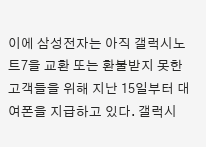이에 삼성전자는 아직 갤럭시노트7을 교환 또는 환불받지 못한 고객들을 위해 지난 15일부터 대여폰을 지급하고 있다. 갤럭시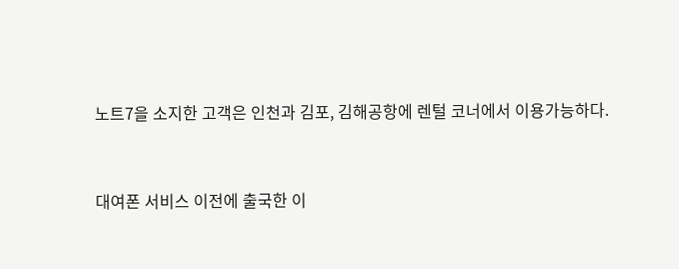노트7을 소지한 고객은 인천과 김포, 김해공항에 렌털 코너에서 이용가능하다.


대여폰 서비스 이전에 출국한 이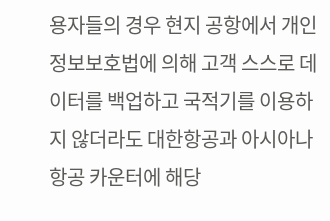용자들의 경우 현지 공항에서 개인정보보호법에 의해 고객 스스로 데이터를 백업하고 국적기를 이용하지 않더라도 대한항공과 아시아나항공 카운터에 해당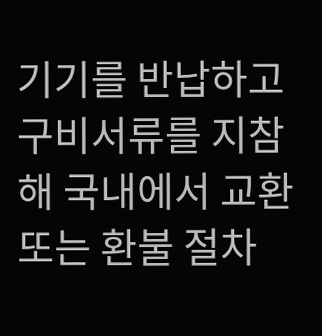기기를 반납하고 구비서류를 지참해 국내에서 교환 또는 환불 절차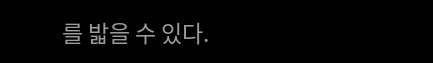를 밟을 수 있다.